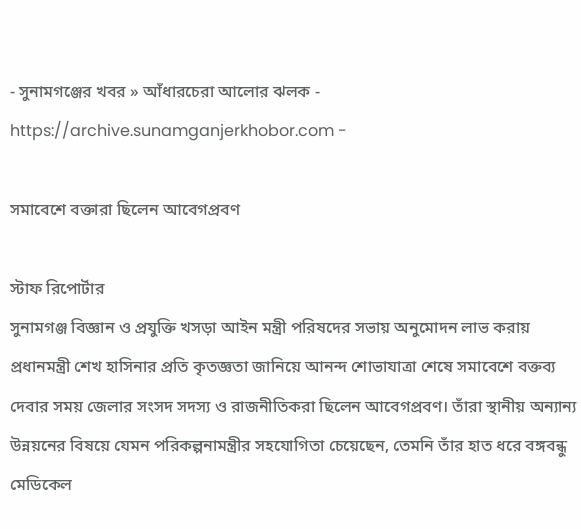- সুনামগঞ্জের খবর » আঁধারচেরা আলোর ঝলক - https://archive.sunamganjerkhobor.com -

সমাবেশে বক্তারা ছিলেন আবেগপ্রবণ

স্টাফ রিপোর্টার
সুনামগঞ্জ বিজ্ঞান ও প্রযুক্তি খসড়া আইন মন্ত্রী পরিষদের সভায় অনুমোদন লাভ করায় প্রধানমন্ত্রী শেখ হাসিনার প্রতি কৃতজ্ঞতা জানিয়ে আনন্দ শোভাযাত্রা শেষে সমাবেশে বক্তব্য দেবার সময় জেলার সংসদ সদস্য ও রাজনীতিকরা ছিলেন আবেগপ্রবণ। তাঁরা স্থানীয় অন্যান্য উন্নয়নের বিষয়ে যেমন পরিকল্পনামন্ত্রীর সহযোগিতা চেয়েছেন, তেমনি তাঁর হাত ধরে বঙ্গবন্ধু মেডিকেল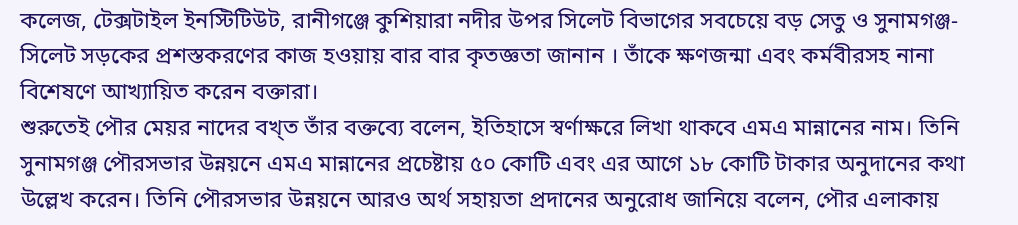কলেজ, টেক্সটাইল ইনস্টিটিউট, রানীগঞ্জে কুশিয়ারা নদীর উপর সিলেট বিভাগের সবচেয়ে বড় সেতু ও সুনামগঞ্জ-সিলেট সড়কের প্রশস্তকরণের কাজ হওয়ায় বার বার কৃতজ্ঞতা জানান । তাঁকে ক্ষণজন্মা এবং কর্মবীরসহ নানা বিশেষণে আখ্যায়িত করেন বক্তারা।
শুরুতেই পৌর মেয়র নাদের বখ্ত তাঁর বক্তব্যে বলেন, ইতিহাসে স্বর্ণাক্ষরে লিখা থাকবে এমএ মান্নানের নাম। তিনি সুনামগঞ্জ পৌরসভার উন্নয়নে এমএ মান্নানের প্রচেষ্টায় ৫০ কোটি এবং এর আগে ১৮ কোটি টাকার অনুদানের কথা উল্লেখ করেন। তিনি পৌরসভার উন্নয়নে আরও অর্থ সহায়তা প্রদানের অনুরোধ জানিয়ে বলেন, পৌর এলাকায়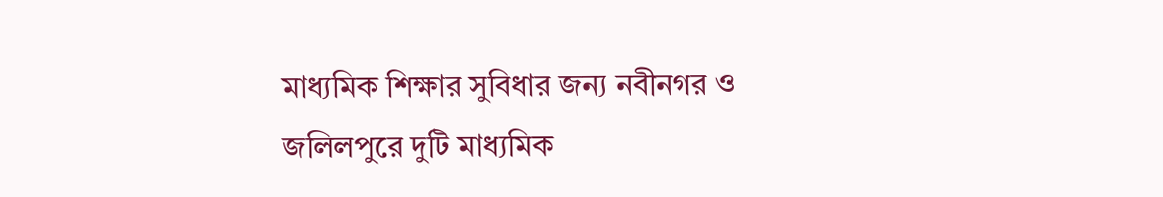মাধ্যমিক শিক্ষার সুবিধার জন্য নবীনগর ও জলিলপুরে দুটি মাধ্যমিক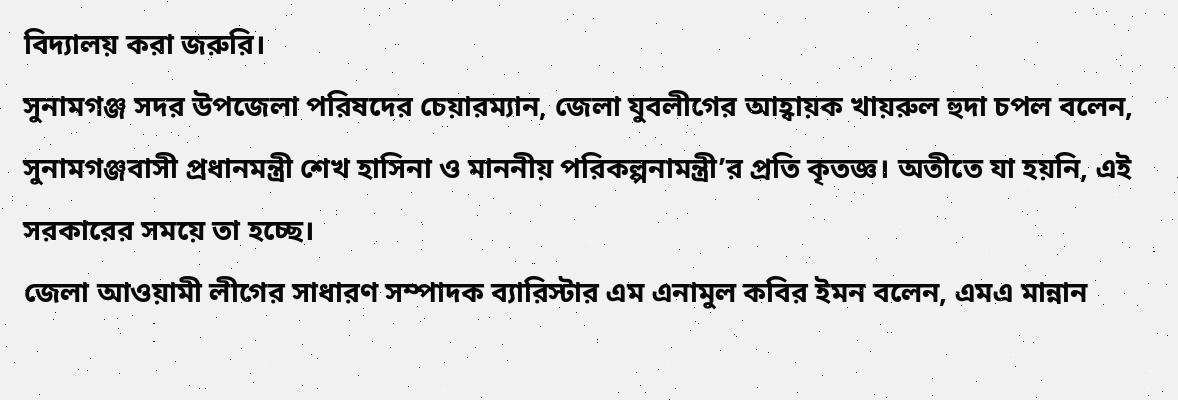বিদ্যালয় করা জরুরি।
সুনামগঞ্জ সদর উপজেলা পরিষদের চেয়ারম্যান, জেলা যুবলীগের আহ্বায়ক খায়রুল হুদা চপল বলেন, সুনামগঞ্জবাসী প্রধানমন্ত্রী শেখ হাসিনা ও মাননীয় পরিকল্পনামন্ত্রী’র প্রতি কৃতজ্ঞ। অতীতে যা হয়নি, এই সরকারের সময়ে তা হচ্ছে।
জেলা আওয়ামী লীগের সাধারণ সম্পাদক ব্যারিস্টার এম এনামুল কবির ইমন বলেন, এমএ মান্নান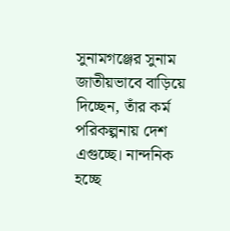সুনামগঞ্জের সুনাম জাতীয়ভাবে বাড়িয়ে দিচ্ছেন, তাঁর কর্ম পরিকল্পনায় দেশ এগুচ্ছে। নান্দনিক হচ্ছে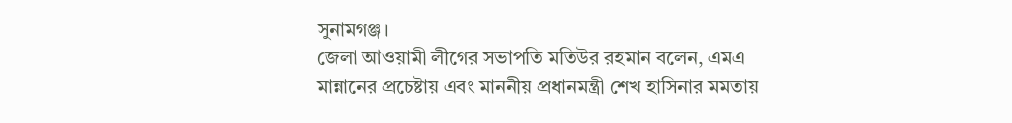সুনামগঞ্জ।
জেলা আওয়ামী লীগের সভাপতি মতিউর রহমান বলেন, এমএ মান্নানের প্রচেষ্টায় এবং মাননীয় প্রধানমন্ত্রী শেখ হাসিনার মমতায়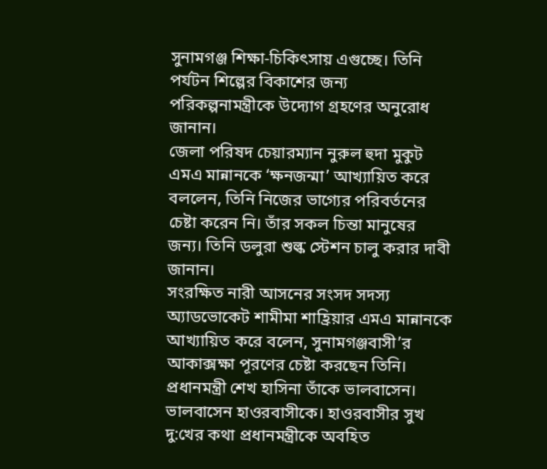সুনামগঞ্জ শিক্ষা-চিকিৎসায় এগুচ্ছে। তিনি পর্যটন শিল্পের বিকাশের জন্য পরিকল্পনামন্ত্রীকে উদ্যোগ গ্রহণের অনুরোধ জানান।
জেলা পরিষদ চেয়ারম্যান নুরুল হুদা মুকুট এমএ মান্নানকে ‘ক্ষনজন্মা’ আখ্যায়িত করে বললেন, তিনি নিজের ভাগ্যের পরিবর্তনের চেষ্টা করেন নি। তাঁর সকল চিন্তা মানুষের জন্য। তিনি ডলুরা শুল্ক স্টেশন চালু করার দাবী জানান।
সংরক্ষিত নারী আসনের সংসদ সদস্য অ্যাডভোকেট শামীমা শাহ্রিয়ার এমএ মান্নানকে আখ্যায়িত করে বলেন, সুনামগঞ্জবাসী’র আকাক্সক্ষা পূরণের চেষ্টা করছেন তিনি। প্রধানমন্ত্রী শেখ হাসিনা তাঁকে ভালবাসেন। ভালবাসেন হাওরবাসীকে। হাওরবাসীর সুখ দু:খের কথা প্রধানমন্ত্রীকে অবহিত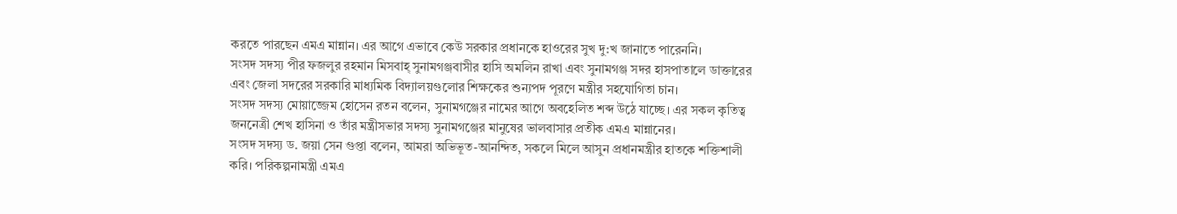করতে পারছেন এমএ মান্নান। এর আগে এভাবে কেউ সরকার প্রধানকে হাওরের সুখ দু:খ জানাতে পারেননি।
সংসদ সদস্য পীর ফজলুর রহমান মিসবাহ্ সুনামগঞ্জবাসীর হাসি অমলিন রাখা এবং সুনামগঞ্জ সদর হাসপাতালে ডাক্তারের এবং জেলা সদরের সরকারি মাধ্যমিক বিদ্যালয়গুলোর শিক্ষকের শুন্যপদ পূরণে মন্ত্রীর সহযোগিতা চান।
সংসদ সদস্য মোয়াজ্জেম হোসেন রতন বলেন, সুনামগঞ্জের নামের আগে অবহেলিত শব্দ উঠে যাচ্ছে। এর সকল কৃতিত্ব জননেত্রী শেখ হাসিনা ও তাঁর মন্ত্রীসভার সদস্য সুনামগঞ্জের মানুষের ভালবাসার প্রতীক এমএ মান্নানের।
সংসদ সদস্য ড. জয়া সেন গুপ্তা বলেন, আমরা অভিভূত-আনন্দিত, সকলে মিলে আসুন প্রধানমন্ত্রীর হাতকে শক্তিশালী করি। পরিকল্পনামন্ত্রী এমএ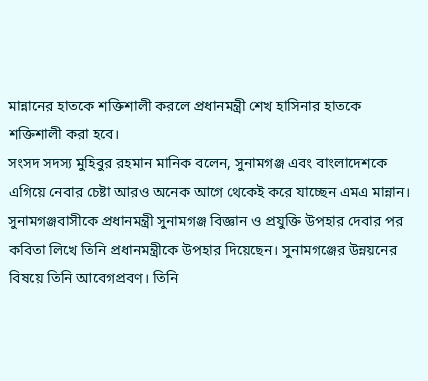মান্নানের হাতকে শক্তিশালী করলে প্রধানমন্ত্রী শেখ হাসিনার হাতকে শক্তিশালী করা হবে।
সংসদ সদস্য মুহিবুর রহমান মানিক বলেন, সুনামগঞ্জ এবং বাংলাদেশকে এগিয়ে নেবার চেষ্টা আরও অনেক আগে থেকেই করে যাচ্ছেন এমএ মান্নান। সুনামগঞ্জবাসীকে প্রধানমন্ত্রী সুনামগঞ্জ বিজ্ঞান ও প্রযুক্তি উপহার দেবার পর কবিতা লিখে তিনি প্রধানমন্ত্রীকে উপহার দিয়েছেন। সুনামগঞ্জের উন্নয়নের বিষয়ে তিনি আবেগপ্রবণ। তিনি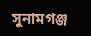সুনামগঞ্জ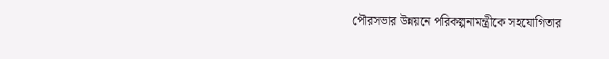পৌরসভার উন্নয়নে পরিকল্পনামন্ত্রীকে সহযোগিতার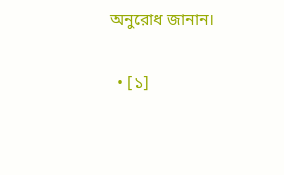অনুরোধ জানান।

  • [১]